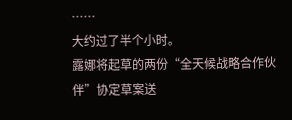……
大约过了半个小时。
露娜将起草的两份“全天候战略合作伙伴”协定草案送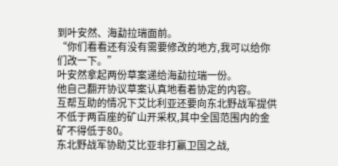到叶安然、海勐拉瑞面前。
“你们看看还有没有需要修改的地方,我可以给你们改一下。”
叶安然拿起两份草案递给海勐拉瑞一份。
他自己翻开协议草案认真地看着协定的内容。
互帮互助的情况下艾比利亚还要向东北野战军提供不低于两百座的矿山开采权,其中全国范围内的金矿不得低于80。
东北野战军协助艾比亚非打赢卫国之战,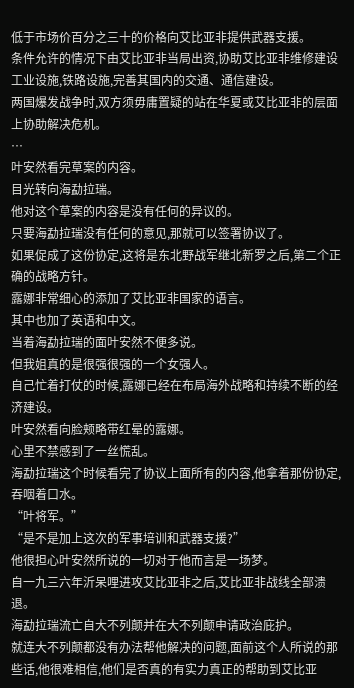低于市场价百分之三十的价格向艾比亚非提供武器支援。
条件允许的情况下由艾比亚非当局出资,协助艾比亚非维修建设工业设施,铁路设施,完善其国内的交通、通信建设。
两国爆发战争时,双方须毋庸置疑的站在华夏或艾比亚非的层面上协助解决危机。
…
叶安然看完草案的内容。
目光转向海勐拉瑞。
他对这个草案的内容是没有任何的异议的。
只要海勐拉瑞没有任何的意见,那就可以签署协议了。
如果促成了这份协定,这将是东北野战军继北新罗之后,第二个正确的战略方针。
露娜非常细心的添加了艾比亚非国家的语言。
其中也加了英语和中文。
当着海勐拉瑞的面叶安然不便多说。
但我姐真的是很强很强的一个女强人。
自己忙着打仗的时候,露娜已经在布局海外战略和持续不断的经济建设。
叶安然看向脸颊略带红晕的露娜。
心里不禁感到了一丝慌乱。
海勐拉瑞这个时候看完了协议上面所有的内容,他拿着那份协定,吞咽着口水。
“叶将军。”
“是不是加上这次的军事培训和武器支援?”
他很担心叶安然所说的一切对于他而言是一场梦。
自一九三六年沂呆哩进攻艾比亚非之后,艾比亚非战线全部溃退。
海勐拉瑞流亡自大不列颠并在大不列颠申请政治庇护。
就连大不列颠都没有办法帮他解决的问题,面前这个人所说的那些话,他很难相信,他们是否真的有实力真正的帮助到艾比亚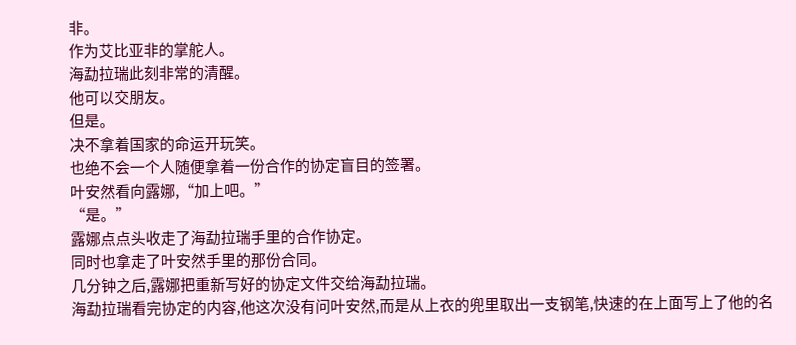非。
作为艾比亚非的掌舵人。
海勐拉瑞此刻非常的清醒。
他可以交朋友。
但是。
决不拿着国家的命运开玩笑。
也绝不会一个人随便拿着一份合作的协定盲目的签署。
叶安然看向露娜,“加上吧。”
“是。”
露娜点点头收走了海勐拉瑞手里的合作协定。
同时也拿走了叶安然手里的那份合同。
几分钟之后,露娜把重新写好的协定文件交给海勐拉瑞。
海勐拉瑞看完协定的内容,他这次没有问叶安然,而是从上衣的兜里取出一支钢笔,快速的在上面写上了他的名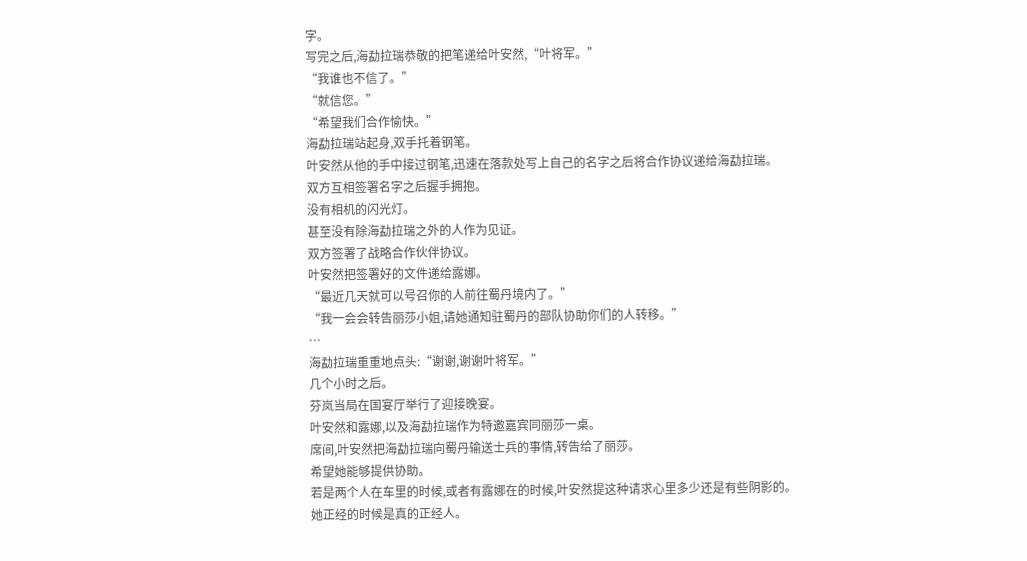字。
写完之后,海勐拉瑞恭敬的把笔递给叶安然,“叶将军。”
“我谁也不信了。”
“就信您。”
“希望我们合作愉快。”
海勐拉瑞站起身,双手托着钢笔。
叶安然从他的手中接过钢笔,迅速在落款处写上自己的名字之后将合作协议递给海勐拉瑞。
双方互相签署名字之后握手拥抱。
没有相机的闪光灯。
甚至没有除海勐拉瑞之外的人作为见证。
双方签署了战略合作伙伴协议。
叶安然把签署好的文件递给露娜。
“最近几天就可以号召你的人前往蜀丹境内了。”
“我一会会转告丽莎小姐,请她通知驻蜀丹的部队协助你们的人转移。”
…
海勐拉瑞重重地点头:“谢谢,谢谢叶将军。”
几个小时之后。
芬岚当局在国宴厅举行了迎接晚宴。
叶安然和露娜,以及海勐拉瑞作为特邀嘉宾同丽莎一桌。
席间,叶安然把海勐拉瑞向蜀丹输送士兵的事情,转告给了丽莎。
希望她能够提供协助。
若是两个人在车里的时候,或者有露娜在的时候,叶安然提这种请求心里多少还是有些阴影的。
她正经的时候是真的正经人。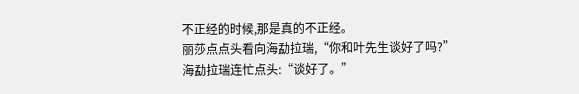不正经的时候,那是真的不正经。
丽莎点点头看向海勐拉瑞,“你和叶先生谈好了吗?”
海勐拉瑞连忙点头:“谈好了。”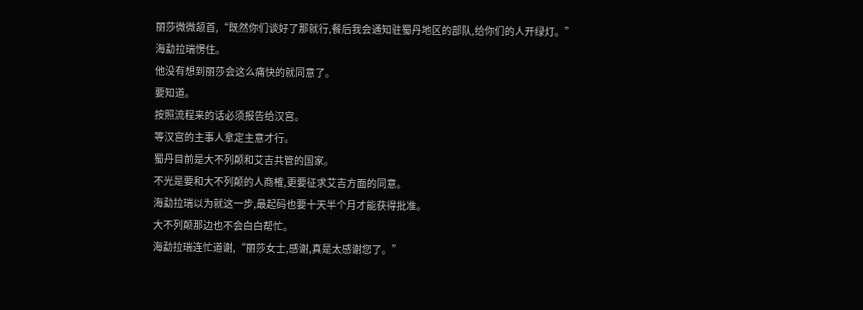丽莎微微颔首,“既然你们谈好了那就行,餐后我会通知驻蜀丹地区的部队,给你们的人开绿灯。”
海勐拉瑞愣住。
他没有想到丽莎会这么痛快的就同意了。
要知道。
按照流程来的话必须报告给汉宫。
等汉宫的主事人拿定主意才行。
蜀丹目前是大不列颠和艾吉共管的国家。
不光是要和大不列颠的人商榷,更要征求艾吉方面的同意。
海勐拉瑞以为就这一步,最起码也要十天半个月才能获得批准。
大不列颠那边也不会白白帮忙。
海勐拉瑞连忙道谢,“丽莎女士,感谢,真是太感谢您了。”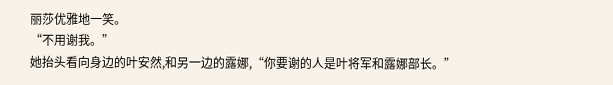丽莎优雅地一笑。
“不用谢我。”
她抬头看向身边的叶安然,和另一边的露娜,“你要谢的人是叶将军和露娜部长。”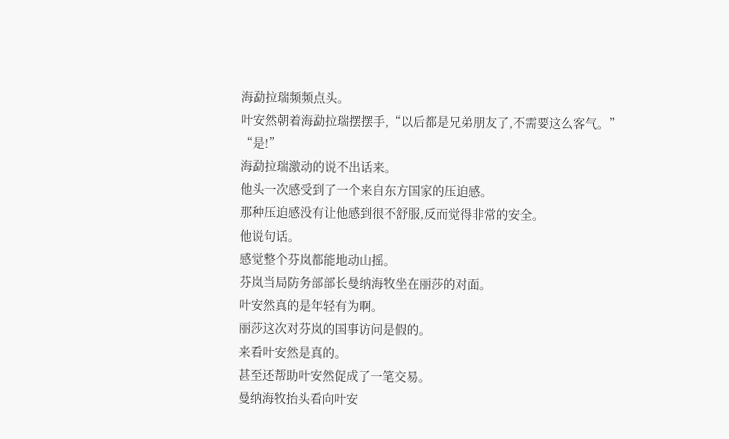海勐拉瑞频频点头。
叶安然朝着海勐拉瑞摆摆手,“以后都是兄弟朋友了,不需要这么客气。”
“是!”
海勐拉瑞激动的说不出话来。
他头一次感受到了一个来自东方国家的压迫感。
那种压迫感没有让他感到很不舒服,反而觉得非常的安全。
他说句话。
感觉整个芬岚都能地动山摇。
芬岚当局防务部部长曼纳海牧坐在丽莎的对面。
叶安然真的是年轻有为啊。
丽莎这次对芬岚的国事访问是假的。
来看叶安然是真的。
甚至还帮助叶安然促成了一笔交易。
曼纳海牧抬头看向叶安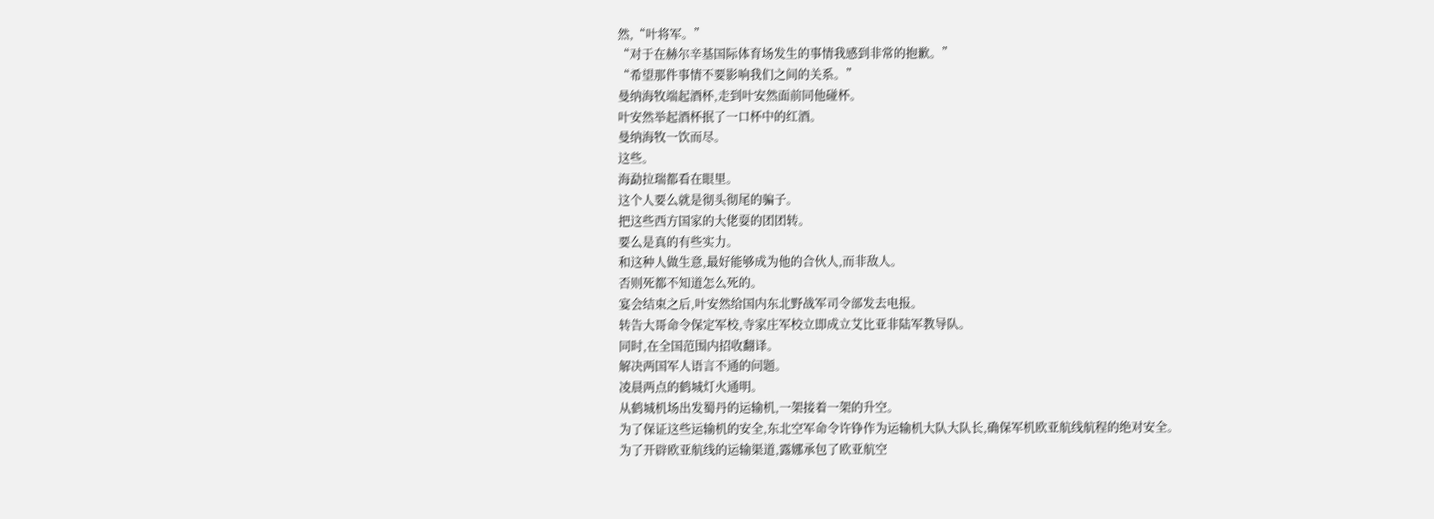然,“叶将军。”
“对于在赫尔辛基国际体育场发生的事情我感到非常的抱歉。”
“希望那件事情不要影响我们之间的关系。”
曼纳海牧端起酒杯,走到叶安然面前同他碰杯。
叶安然举起酒杯抿了一口杯中的红酒。
曼纳海牧一饮而尽。
这些。
海勐拉瑞都看在眼里。
这个人要么就是彻头彻尾的骗子。
把这些西方国家的大佬耍的团团转。
要么是真的有些实力。
和这种人做生意,最好能够成为他的合伙人,而非敌人。
否则死都不知道怎么死的。
宴会结束之后,叶安然给国内东北野战军司令部发去电报。
转告大哥命令保定军校,寺家庄军校立即成立艾比亚非陆军教导队。
同时,在全国范围内招收翻译。
解决两国军人语言不通的问题。
凌晨两点的鹤城灯火通明。
从鹤城机场出发蜀丹的运输机,一架接着一架的升空。
为了保证这些运输机的安全,东北空军命令许铮作为运输机大队大队长,确保军机欧亚航线航程的绝对安全。
为了开辟欧亚航线的运输渠道,露娜承包了欧亚航空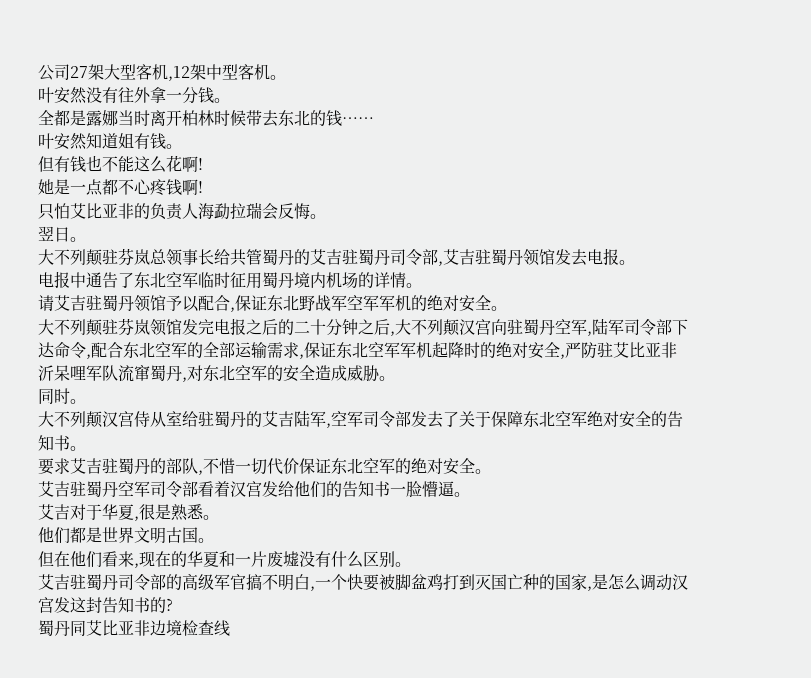公司27架大型客机,12架中型客机。
叶安然没有往外拿一分钱。
全都是露娜当时离开柏林时候带去东北的钱……
叶安然知道姐有钱。
但有钱也不能这么花啊!
她是一点都不心疼钱啊!
只怕艾比亚非的负责人海勐拉瑞会反悔。
翌日。
大不列颠驻芬岚总领事长给共管蜀丹的艾吉驻蜀丹司令部,艾吉驻蜀丹领馆发去电报。
电报中通告了东北空军临时征用蜀丹境内机场的详情。
请艾吉驻蜀丹领馆予以配合,保证东北野战军空军军机的绝对安全。
大不列颠驻芬岚领馆发完电报之后的二十分钟之后,大不列颠汉宫向驻蜀丹空军,陆军司令部下达命令,配合东北空军的全部运输需求,保证东北空军军机起降时的绝对安全,严防驻艾比亚非沂呆哩军队流窜蜀丹,对东北空军的安全造成威胁。
同时。
大不列颠汉宫侍从室给驻蜀丹的艾吉陆军,空军司令部发去了关于保障东北空军绝对安全的告知书。
要求艾吉驻蜀丹的部队,不惜一切代价保证东北空军的绝对安全。
艾吉驻蜀丹空军司令部看着汉宫发给他们的告知书一脸懵逼。
艾吉对于华夏,很是熟悉。
他们都是世界文明古国。
但在他们看来,现在的华夏和一片废墟没有什么区别。
艾吉驻蜀丹司令部的高级军官搞不明白,一个快要被脚盆鸡打到灭国亡种的国家,是怎么调动汉宫发这封告知书的?
蜀丹同艾比亚非边境检查线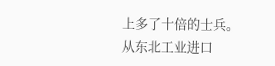上多了十倍的士兵。
从东北工业进口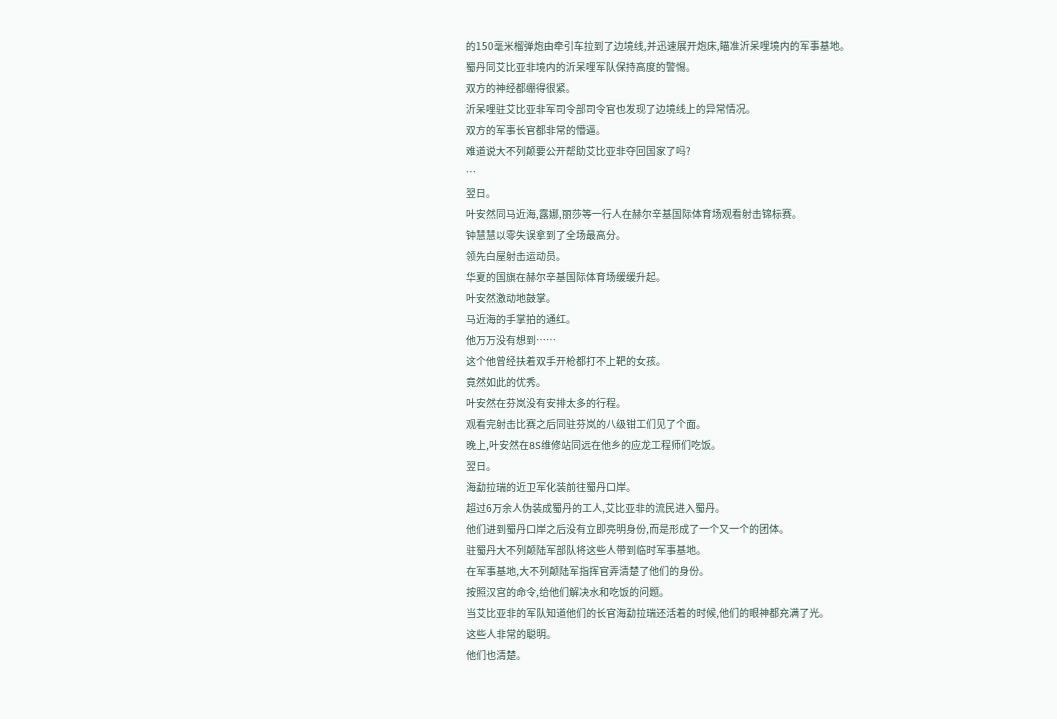的150毫米榴弹炮由牵引车拉到了边境线,并迅速展开炮床,瞄准沂呆哩境内的军事基地。
蜀丹同艾比亚非境内的沂呆哩军队保持高度的警惕。
双方的神经都绷得很紧。
沂呆哩驻艾比亚非军司令部司令官也发现了边境线上的异常情况。
双方的军事长官都非常的懵逼。
难道说大不列颠要公开帮助艾比亚非夺回国家了吗?
…
翌日。
叶安然同马近海,露娜,丽莎等一行人在赫尔辛基国际体育场观看射击锦标赛。
钟慧慧以零失误拿到了全场最高分。
领先白屋射击运动员。
华夏的国旗在赫尔辛基国际体育场缓缓升起。
叶安然激动地鼓掌。
马近海的手掌拍的通红。
他万万没有想到……
这个他曾经扶着双手开枪都打不上靶的女孩。
竟然如此的优秀。
叶安然在芬岚没有安排太多的行程。
观看完射击比赛之后同驻芬岚的八级钳工们见了个面。
晚上,叶安然在8S维修站同远在他乡的应龙工程师们吃饭。
翌日。
海勐拉瑞的近卫军化装前往蜀丹口岸。
超过6万余人伪装成蜀丹的工人,艾比亚非的流民进入蜀丹。
他们进到蜀丹口岸之后没有立即亮明身份,而是形成了一个又一个的团体。
驻蜀丹大不列颠陆军部队将这些人带到临时军事基地。
在军事基地,大不列颠陆军指挥官弄清楚了他们的身份。
按照汉宫的命令,给他们解决水和吃饭的问题。
当艾比亚非的军队知道他们的长官海勐拉瑞还活着的时候,他们的眼神都充满了光。
这些人非常的聪明。
他们也清楚。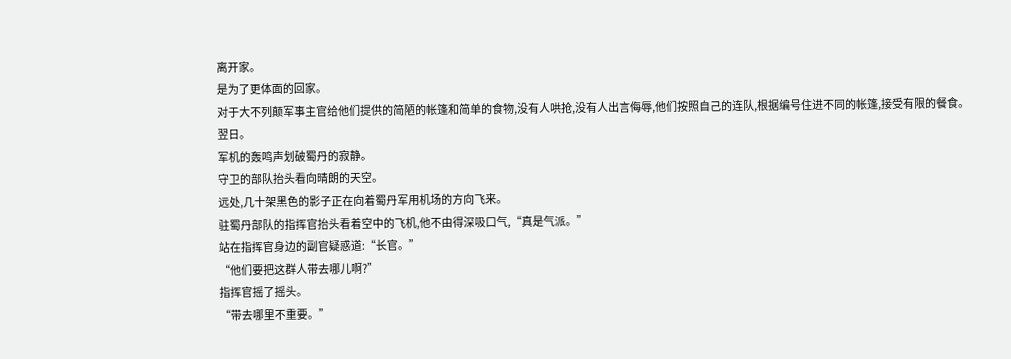离开家。
是为了更体面的回家。
对于大不列颠军事主官给他们提供的简陋的帐篷和简单的食物,没有人哄抢,没有人出言侮辱,他们按照自己的连队,根据编号住进不同的帐篷,接受有限的餐食。
翌日。
军机的轰鸣声划破蜀丹的寂静。
守卫的部队抬头看向晴朗的天空。
远处,几十架黑色的影子正在向着蜀丹军用机场的方向飞来。
驻蜀丹部队的指挥官抬头看着空中的飞机,他不由得深吸口气,“真是气派。”
站在指挥官身边的副官疑惑道:“长官。”
“他们要把这群人带去哪儿啊?”
指挥官摇了摇头。
“带去哪里不重要。”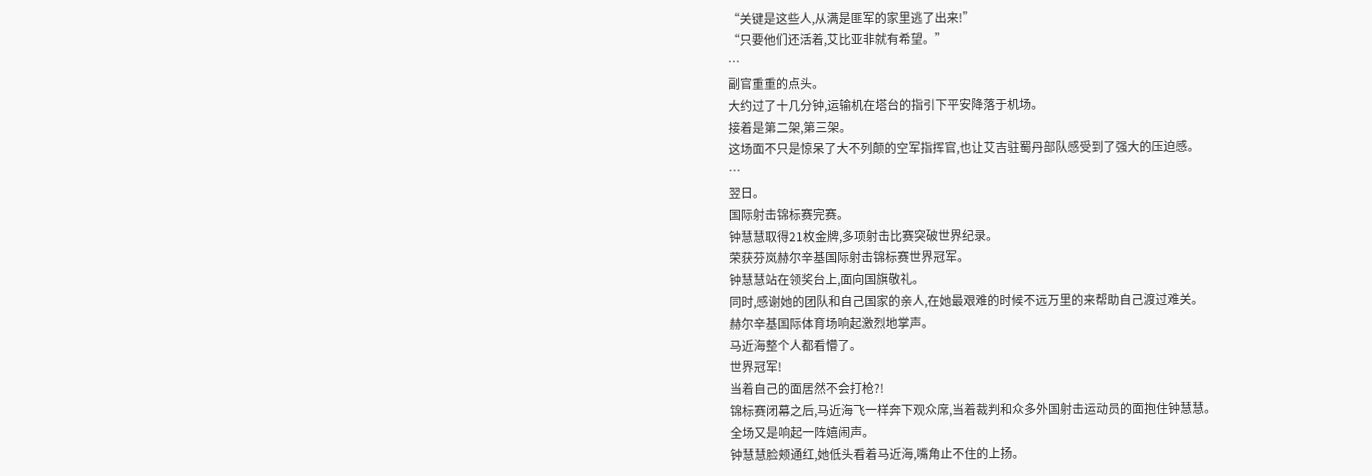“关键是这些人,从满是匪军的家里逃了出来!”
“只要他们还活着,艾比亚非就有希望。”
…
副官重重的点头。
大约过了十几分钟,运输机在塔台的指引下平安降落于机场。
接着是第二架,第三架。
这场面不只是惊呆了大不列颠的空军指挥官,也让艾吉驻蜀丹部队感受到了强大的压迫感。
…
翌日。
国际射击锦标赛完赛。
钟慧慧取得21枚金牌,多项射击比赛突破世界纪录。
荣获芬岚赫尔辛基国际射击锦标赛世界冠军。
钟慧慧站在领奖台上,面向国旗敬礼。
同时,感谢她的团队和自己国家的亲人,在她最艰难的时候不远万里的来帮助自己渡过难关。
赫尔辛基国际体育场响起激烈地掌声。
马近海整个人都看懵了。
世界冠军!
当着自己的面居然不会打枪?!
锦标赛闭幕之后,马近海飞一样奔下观众席,当着裁判和众多外国射击运动员的面抱住钟慧慧。
全场又是响起一阵嬉闹声。
钟慧慧脸颊通红,她低头看着马近海,嘴角止不住的上扬。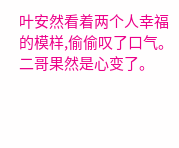叶安然看着两个人幸福的模样,偷偷叹了口气。
二哥果然是心变了。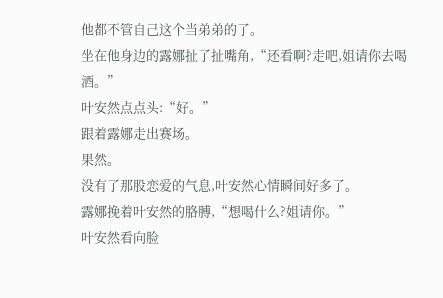他都不管自己这个当弟弟的了。
坐在他身边的露娜扯了扯嘴角,“还看啊?走吧,姐请你去喝酒。”
叶安然点点头:“好。”
跟着露娜走出赛场。
果然。
没有了那股恋爱的气息,叶安然心情瞬间好多了。
露娜挽着叶安然的胳膊,“想喝什么?姐请你。”
叶安然看向脸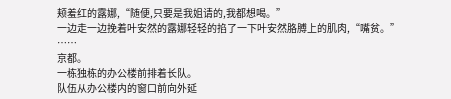颊羞红的露娜,“随便,只要是我姐请的,我都想喝。”
一边走一边挽着叶安然的露娜轻轻的掐了一下叶安然胳膊上的肌肉,“嘴贫。”
……
京都。
一栋独栋的办公楼前排着长队。
队伍从办公楼内的窗口前向外延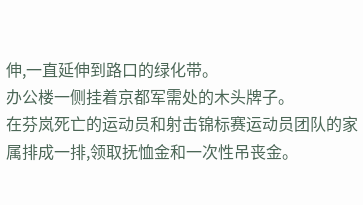伸,一直延伸到路口的绿化带。
办公楼一侧挂着京都军需处的木头牌子。
在芬岚死亡的运动员和射击锦标赛运动员团队的家属排成一排,领取抚恤金和一次性吊丧金。